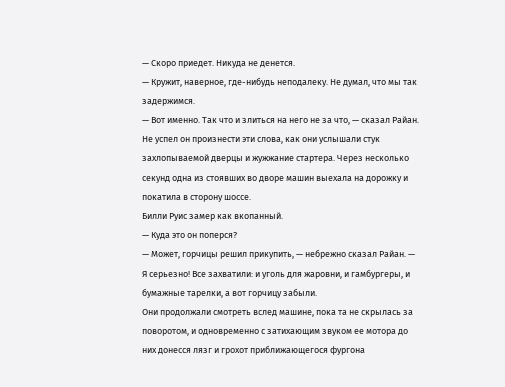— Скоро приедет. Никуда не денется.
— Кружит, наверное, где-нибудь неподалеку. Не думал, что мы так задержимся.
— Вот именно. Так что и злиться на него не за что, — сказал Райан. Не успел он произнести эти слова, как они услышали стук захлопываемой дверцы и жужжание стартера. Через несколько секунд одна из стоявших во дворе машин выехала на дорожку и покатила в сторону шоссе.
Билли Руис замер как вкопанный.
— Куда это он поперся?
— Может, горчицы решил прикупить, — небрежно сказал Райан. — Я серьезно! Все захватили: и уголь для жаровни, и гамбургеры, и бумажные тарелки, а вот горчицу забыли.
Они продолжали смотреть вслед машине, пока та не скрылась за поворотом, и одновременно с затихающим звуком ее мотора до них донесся лязг и грохот приближающегося фургона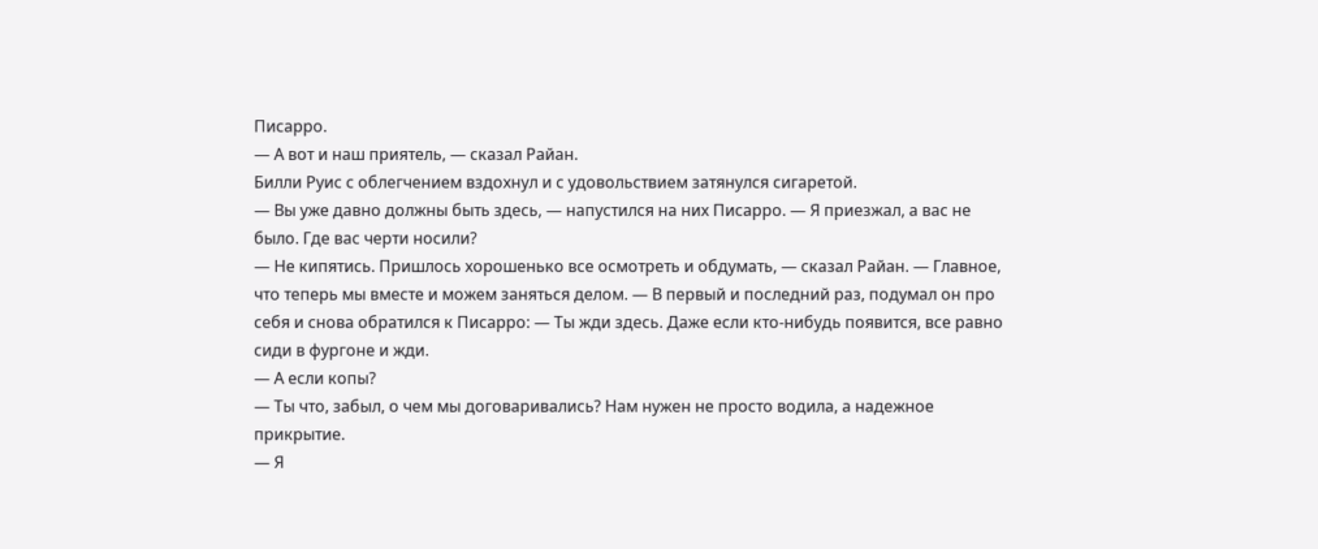Писарро.
— А вот и наш приятель, — сказал Райан.
Билли Руис с облегчением вздохнул и с удовольствием затянулся сигаретой.
— Вы уже давно должны быть здесь, — напустился на них Писарро. — Я приезжал, а вас не было. Где вас черти носили?
— Не кипятись. Пришлось хорошенько все осмотреть и обдумать, — сказал Райан. — Главное, что теперь мы вместе и можем заняться делом. — В первый и последний раз, подумал он про себя и снова обратился к Писарро: — Ты жди здесь. Даже если кто-нибудь появится, все равно сиди в фургоне и жди.
— А если копы?
— Ты что, забыл, о чем мы договаривались? Нам нужен не просто водила, а надежное прикрытие.
— Я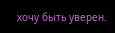хочу быть уверен.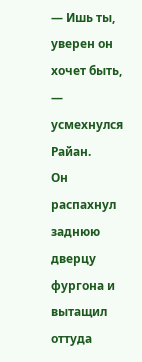— Ишь ты, уверен он хочет быть, — усмехнулся Райан.
Он распахнул заднюю дверцу фургона и вытащил оттуда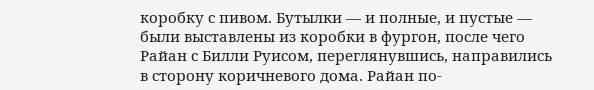коробку с пивом. Бутылки — и полные, и пустые — были выставлены из коробки в фургон, после чего Райан с Билли Руисом, переглянувшись, направились в сторону коричневого дома. Райан по-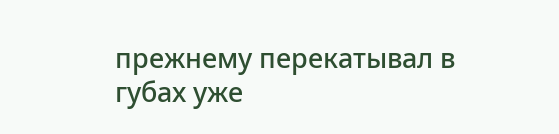прежнему перекатывал в губах уже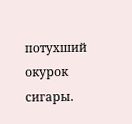потухший окурок сигары.